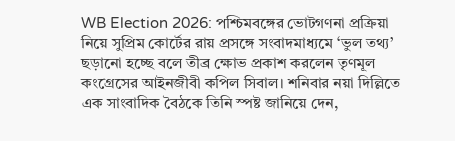WB Election 2026: পশ্চিমবঙ্গের ভোটগণনা প্রক্রিয়া নিয়ে সুপ্রিম কোর্টের রায় প্রসঙ্গে সংবাদমাধ্যমে ‘ভুল তথ্য’ ছড়ানো হচ্ছে বলে তীব্র ক্ষোভ প্রকাশ করলেন তৃণমূল কংগ্রেসের আইনজীবী কপিল সিবাল। শনিবার নয়া দিল্লিতে এক সাংবাদিক বৈঠকে তিনি স্পষ্ট জানিয়ে দেন,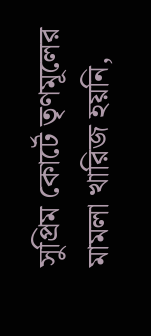সুপ্রিম কোর্টে তৃণমূলের মামলা খারিজ হয়নি,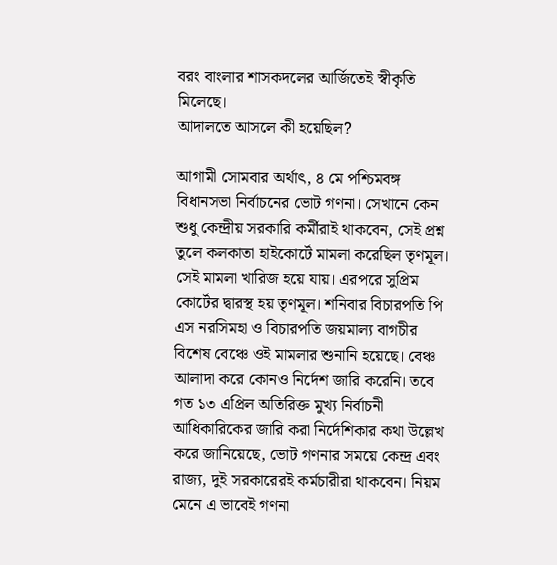বরং বাংলার শাসকদলের আর্জিতেই স্বীকৃতি মিলেছে।
আদালতে আসলে কী হয়েছিল?

আগামী সোমবার অর্থাৎ, ৪ মে পশ্চিমবঙ্গ বিধানসভা নির্বাচনের ভোট গণনা। সেখানে কেন শুধু কেন্দ্রীয় সরকারি কর্মীরাই থাকবেন, সেই প্রশ্ন তুলে কলকাতা হাইকোর্টে মামলা করেছিল তৃণমূল। সেই মামলা খারিজ হয়ে যায়। এরপরে সুপ্রিম কোর্টের দ্বারস্থ হয় তৃণমূল। শনিবার বিচারপতি পি এস নরসিমহা ও বিচারপতি জয়মাল্য বাগচীর বিশেষ বেঞ্চে ওই মামলার শুনানি হয়েছে। বেঞ্চ আলাদা করে কোনও নির্দেশ জারি করেনি। তবে গত ১৩ এপ্রিল অতিরিক্ত মুখ্য নির্বাচনী আধিকারিকের জারি করা নির্দেশিকার কথা উল্লেখ করে জানিয়েছে, ভোট গণনার সময়ে কেন্দ্র এবং রাজ্য, দুই সরকারেরই কর্মচারীরা থাকবেন। নিয়ম মেনে এ ভাবেই গণনা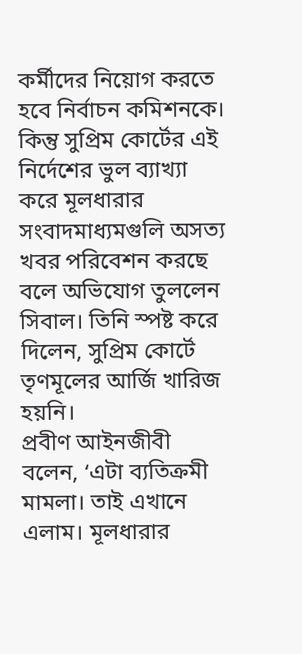কর্মীদের নিয়োগ করতে হবে নির্বাচন কমিশনকে। কিন্তু সুপ্রিম কোর্টের এই নির্দেশের ভুল ব্যাখ্যা করে মূলধারার সংবাদমাধ্যমগুলি অসত্য খবর পরিবেশন করছে বলে অভিযোগ তুললেন সিবাল। তিনি স্পষ্ট করে দিলেন, সুপ্রিম কোর্টে তৃণমূলের আর্জি খারিজ হয়নি।
প্রবীণ আইনজীবী বলেন, ‘এটা ব্যতিক্রমী মামলা। তাই এখানে এলাম। মূলধারার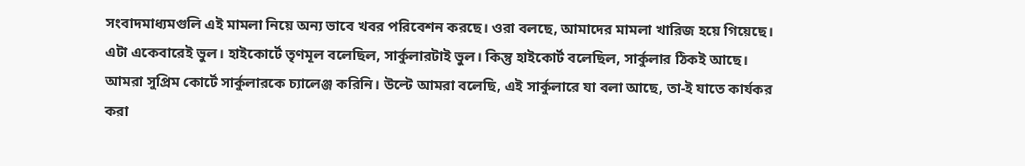সংবাদমাধ্যমগুলি এই মামলা নিয়ে অন্য ভাবে খবর পরিবেশন করছে। ওরা বলছে, আমাদের মামলা খারিজ হয়ে গিয়েছে। এটা একেবারেই ভুল। হাইকোর্টে তৃণমূল বলেছিল, সার্কুলারটাই ভুল। কিন্তু হাইকোর্ট বলেছিল, সার্কুলার ঠিকই আছে। আমরা সুপ্রিম কোর্টে সার্কুলারকে চ্যালেঞ্জ করিনি। উল্টে আমরা বলেছি, এই সার্কুলারে যা বলা আছে, তা-ই যাতে কার্যকর করা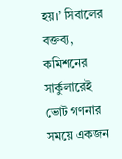হয়।’ সিবালের বক্তব্য, কমিশনের সার্কুলারেই ভোট গণনার সময়ে একজন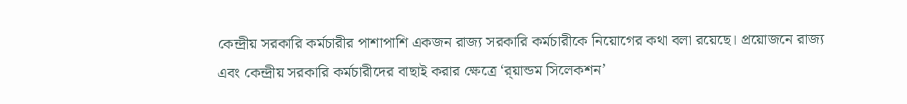কেন্দ্রীয় সরকারি কর্মচারীর পাশাপাশি একজন রাজ্য সরকারি কর্মচারীকে নিয়োগের কথা বলা রয়েছে। প্রয়োজনে রাজ্য এবং কেন্দ্রীয় সরকারি কর্মচারীদের বাছাই করার ক্ষেত্রে ‘ব়্য়ান্ডম সিলেকশন’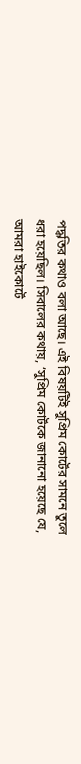পদ্ধতির কথাও বলা আছে। এই বিষয়টিই সুপ্রিম কোর্টের সামনে তুলে ধরা হয়েছিল। সিবালের কথায়, ‘সুপ্রিম কোর্টকে জানানো হয়েছে যে, আমরা হাইকোর্টে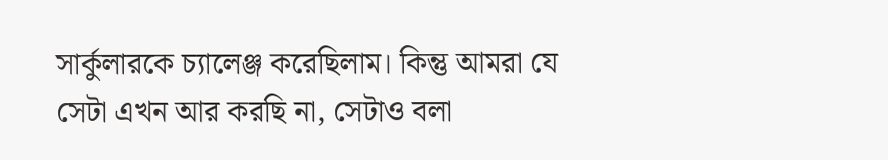সার্কুলারকে চ্যালেঞ্জ করেছিলাম। কিন্তু আমরা যে সেটা এখন আর করছি না, সেটাও বলা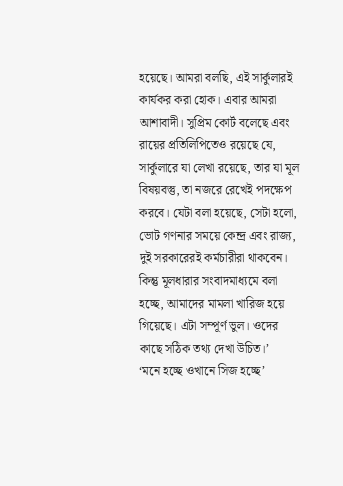হয়েছে। আমরা বলছি, এই সার্কুলারই কার্যকর করা হোক। এবার আমরা আশাবাদী। সুপ্রিম কোর্ট বলেছে এবং রায়ের প্রতিলিপিতেও রয়েছে যে, সার্কুলারে যা লেখা রয়েছে, তার যা মূল বিষয়বস্তু, তা নজরে রেখেই পদক্ষেপ করবে। যেটা বলা হয়েছে, সেটা হলো, ভোট গণনার সময়ে কেন্দ্র এবং রাজ্য, দুই সরকারেরই কর্মচারীরা থাকবেন। কিন্তু মূলধারার সংবাদমাধ্যমে বলা হচ্ছে, আমাদের মামলা খারিজ হয়ে গিয়েছে। এটা সম্পূর্ণ ভুল। ওদের কাছে সঠিক তথ্য দেখা উচিত।’
‘মনে হচ্ছে ওখানে সিজ হচ্ছে’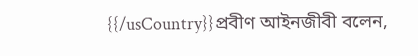{{/usCountry}}প্রবীণ আইনজীবী বলেন,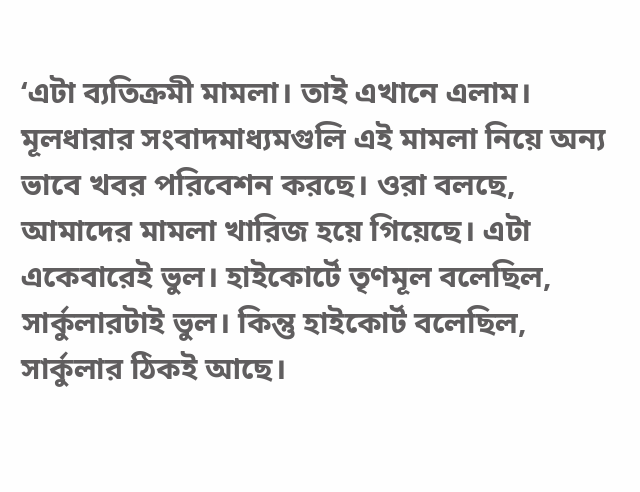‘এটা ব্যতিক্রমী মামলা। তাই এখানে এলাম। মূলধারার সংবাদমাধ্যমগুলি এই মামলা নিয়ে অন্য ভাবে খবর পরিবেশন করছে। ওরা বলছে, আমাদের মামলা খারিজ হয়ে গিয়েছে। এটা একেবারেই ভুল। হাইকোর্টে তৃণমূল বলেছিল, সার্কুলারটাই ভুল। কিন্তু হাইকোর্ট বলেছিল, সার্কুলার ঠিকই আছে।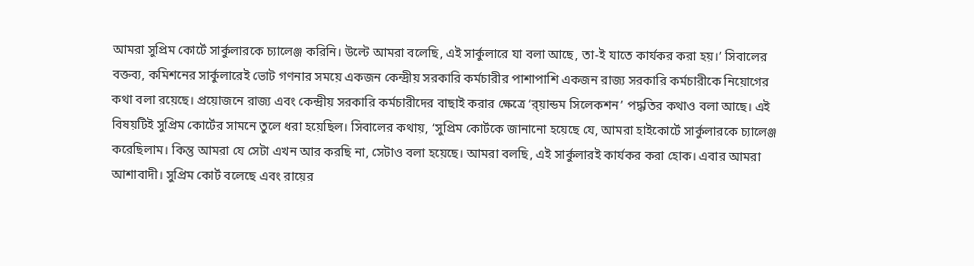আমরা সুপ্রিম কোর্টে সার্কুলারকে চ্যালেঞ্জ করিনি। উল্টে আমরা বলেছি, এই সার্কুলারে যা বলা আছে, তা-ই যাতে কার্যকর করা হয়।’ সিবালের বক্তব্য, কমিশনের সার্কুলারেই ভোট গণনার সময়ে একজন কেন্দ্রীয় সরকারি কর্মচারীর পাশাপাশি একজন রাজ্য সরকারি কর্মচারীকে নিয়োগের কথা বলা রয়েছে। প্রয়োজনে রাজ্য এবং কেন্দ্রীয় সরকারি কর্মচারীদের বাছাই করার ক্ষেত্রে ‘ব়্য়ান্ডম সিলেকশন’ পদ্ধতির কথাও বলা আছে। এই বিষয়টিই সুপ্রিম কোর্টের সামনে তুলে ধরা হয়েছিল। সিবালের কথায়, ‘সুপ্রিম কোর্টকে জানানো হয়েছে যে, আমরা হাইকোর্টে সার্কুলারকে চ্যালেঞ্জ করেছিলাম। কিন্তু আমরা যে সেটা এখন আর করছি না, সেটাও বলা হয়েছে। আমরা বলছি, এই সার্কুলারই কার্যকর করা হোক। এবার আমরা আশাবাদী। সুপ্রিম কোর্ট বলেছে এবং রায়ের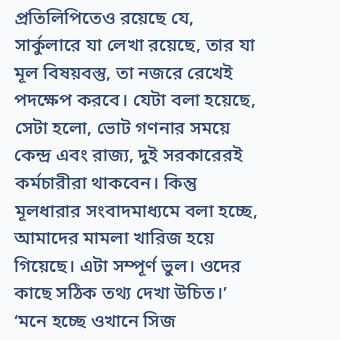প্রতিলিপিতেও রয়েছে যে, সার্কুলারে যা লেখা রয়েছে, তার যা মূল বিষয়বস্তু, তা নজরে রেখেই পদক্ষেপ করবে। যেটা বলা হয়েছে, সেটা হলো, ভোট গণনার সময়ে কেন্দ্র এবং রাজ্য, দুই সরকারেরই কর্মচারীরা থাকবেন। কিন্তু মূলধারার সংবাদমাধ্যমে বলা হচ্ছে, আমাদের মামলা খারিজ হয়ে গিয়েছে। এটা সম্পূর্ণ ভুল। ওদের কাছে সঠিক তথ্য দেখা উচিত।’
‘মনে হচ্ছে ওখানে সিজ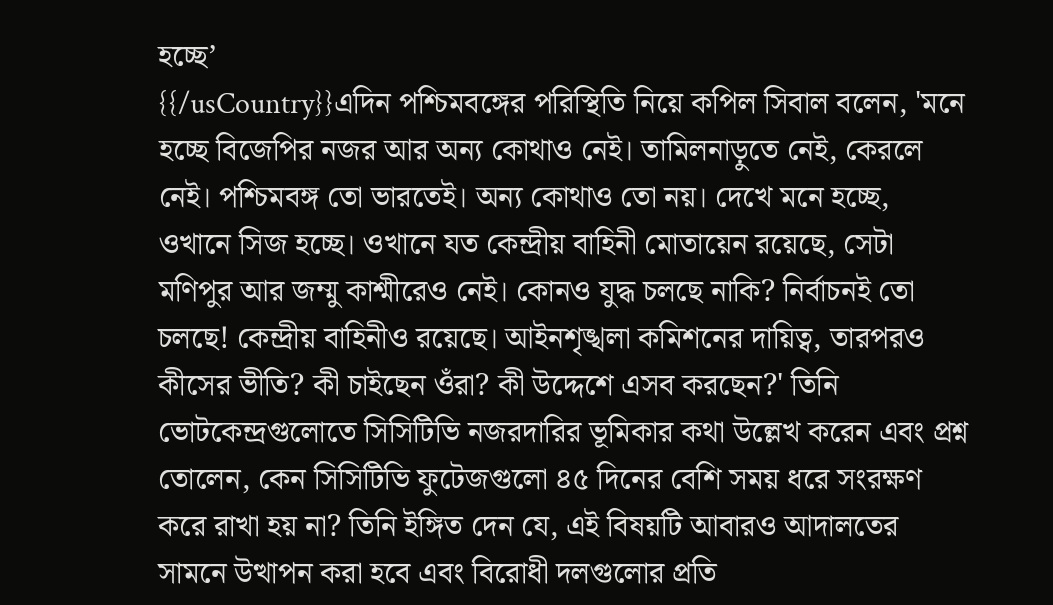হচ্ছে’
{{/usCountry}}এদিন পশ্চিমবঙ্গের পরিস্থিতি নিয়ে কপিল সিবাল বলেন, 'মনে হচ্ছে বিজেপির নজর আর অন্য কোথাও নেই। তামিলনাড়ুতে নেই, কেরলে নেই। পশ্চিমবঙ্গ তো ভারতেই। অন্য কোথাও তো নয়। দেখে মনে হচ্ছে, ওখানে সিজ হচ্ছে। ওখানে যত কেন্দ্রীয় বাহিনী মোতায়েন রয়েছে, সেটা মণিপুর আর জম্মু কাশ্মীরেও নেই। কোনও যুদ্ধ চলছে নাকি? নির্বাচনই তো চলছে! কেন্দ্রীয় বাহিনীও রয়েছে। আইনশৃঙ্খলা কমিশনের দায়িত্ব, তারপরও কীসের ভীতি? কী চাইছেন ওঁরা? কী উদ্দেশে এসব করছেন?' তিনি ভোটকেন্দ্রগুলোতে সিসিটিভি নজরদারির ভূমিকার কথা উল্লেখ করেন এবং প্রশ্ন তোলেন, কেন সিসিটিভি ফুটেজগুলো ৪৫ দিনের বেশি সময় ধরে সংরক্ষণ করে রাখা হয় না? তিনি ইঙ্গিত দেন যে, এই বিষয়টি আবারও আদালতের সামনে উত্থাপন করা হবে এবং বিরোধী দলগুলোর প্রতি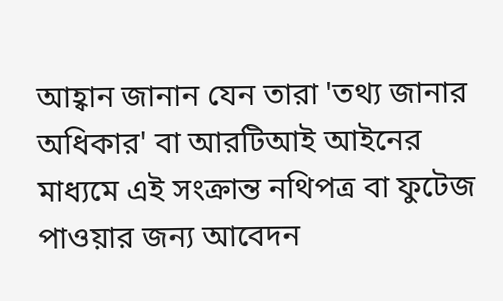আহ্বান জানান যেন তারা 'তথ্য জানার অধিকার' বা আরটিআই আইনের মাধ্যমে এই সংক্রান্ত নথিপত্র বা ফুটেজ পাওয়ার জন্য আবেদন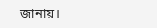জানায়।